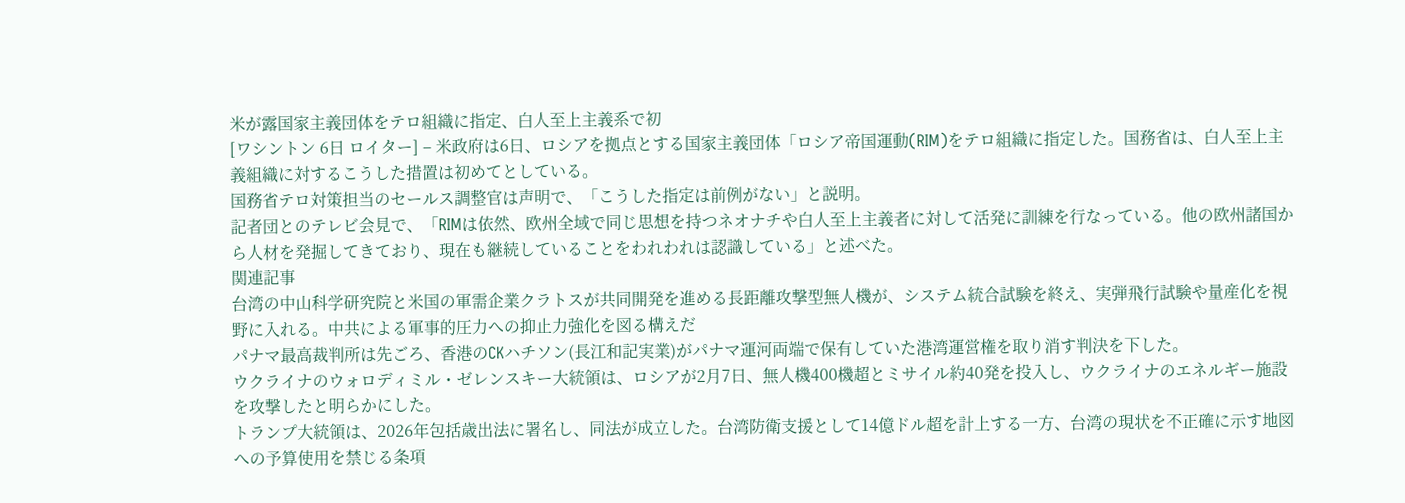米が露国家主義団体をテロ組織に指定、白人至上主義系で初
[ワシントン 6日 ロイター] – 米政府は6日、ロシアを拠点とする国家主義団体「ロシア帝国運動(RIM)をテロ組織に指定した。国務省は、白人至上主義組織に対するこうした措置は初めてとしている。
国務省テロ対策担当のセールス調整官は声明で、「こうした指定は前例がない」と説明。
記者団とのテレビ会見で、「RIMは依然、欧州全域で同じ思想を持つネオナチや白人至上主義者に対して活発に訓練を行なっている。他の欧州諸国から人材を発掘してきており、現在も継続していることをわれわれは認識している」と述べた。
関連記事
台湾の中山科学研究院と米国の軍需企業クラトスが共同開発を進める長距離攻撃型無人機が、システム統合試験を終え、実弾飛行試験や量産化を視野に入れる。中共による軍事的圧力への抑止力強化を図る構えだ
パナマ最高裁判所は先ごろ、香港のCKハチソン(長江和記実業)がパナマ運河両端で保有していた港湾運営権を取り消す判決を下した。
ウクライナのウォロディミル・ゼレンスキー大統領は、ロシアが2月7日、無人機400機超とミサイル約40発を投入し、ウクライナのエネルギー施設を攻撃したと明らかにした。
トランプ大統領は、2026年包括歳出法に署名し、同法が成立した。台湾防衛支援として14億ドル超を計上する一方、台湾の現状を不正確に示す地図への予算使用を禁じる条項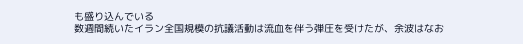も盛り込んでいる
数週間続いたイラン全国規模の抗議活動は流血を伴う弾圧を受けたが、余波はなお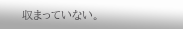収まっていない。